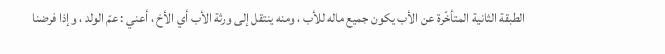الطبقة الثانية المتأخّرة عن الأب يكون جميع ماله للأب ، ومنه ينتقل إلى ورثة الأب أي الأخ ، أعني : عمّ الولد ، وإذا فرضنا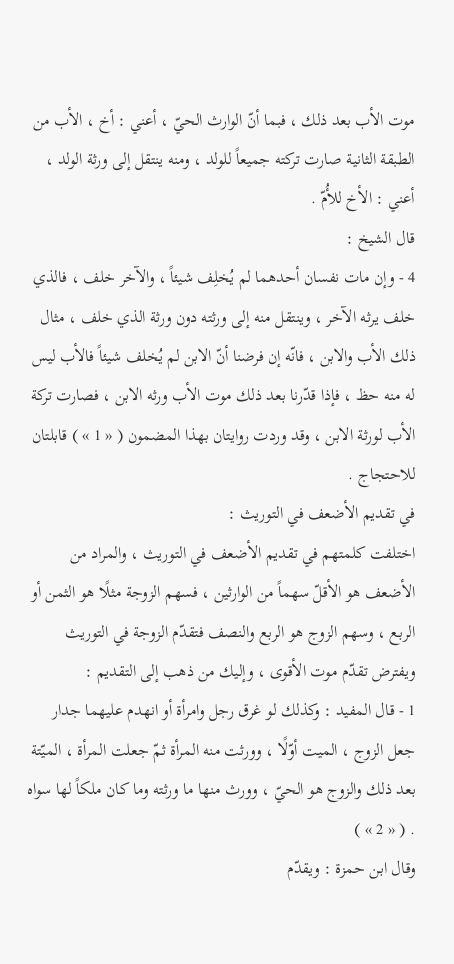موت الأب بعد ذلك ، فبما أنّ الوارث الحيّ ، أعني : أخ ، الأب من الطبقة الثانية صارت تركته جميعاً للولد ، ومنه ينتقل إلى ورثة الولد ، أعني : الأخ للأُمّ .
قال الشيخ :
4 - وإن مات نفسان أحدهما لم يُخلِف شيئاً ، والآخر خلف ، فالذي خلف يرثه الآخر ، وينتقل منه إلى ورثته دون ورثة الذي خلف ، مثال ذلك الأب والابن ، فانّه إن فرضنا أنّ الابن لم يُخلف شيئاً فالأب ليس له منه حظ ، فإذا قدّرنا بعد ذلك موت الأب ورثه الابن ، فصارت تركة الأب لورثة الابن ، وقد وردت روايتان بهذا المضمون ( « 1 » ) قابلتان للاحتجاج .
في تقديم الأضعف في التوريث :
اختلفت كلمتهم في تقديم الأضعف في التوريث ، والمراد من الأضعف هو الأقلّ سهماً من الوارثين ، فسهم الزوجة مثلًا هو الثمن أو الربع ، وسهم الزوج هو الربع والنصف فتقدّم الزوجة في التوريث ويفترض تقدّم موت الأقوى ، وإليك من ذهب إلى التقديم :
1 - قال المفيد : وكذلك لو غرق رجل وامرأة أو انهدم عليهما جدار جعل الزوج ، الميت أوّلًا ، وورثت منه المرأة ثمّ جعلت المرأة ، الميّتة بعد ذلك والزوج هو الحيّ ، وورث منها ما ورثته وما كان ملكاً لها سواه . ( « 2 » )
وقال ابن حمزة : ويقدّم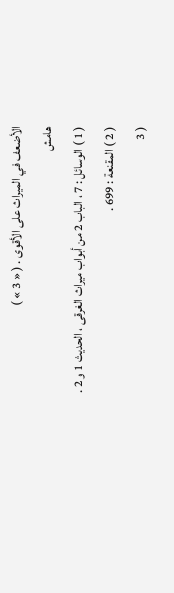الأضعف في الميراث على الأقوى . ( « 3 » )
هامش
( 1 ) الوسائل : 7 ، الباب 2 من أبواب ميراث الغرقى ، الحديث 1 و 2 .
( 2 ) المقنعة : 699 .
( 3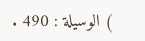) الوسيلة : 490 .